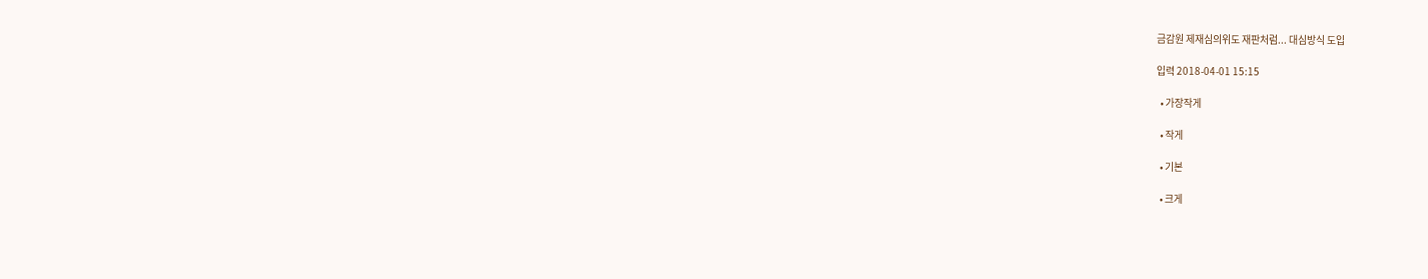금감원 제재심의위도 재판처럼... 대심방식 도입

입력 2018-04-01 15:15

  • 가장작게

  • 작게

  • 기본

  • 크게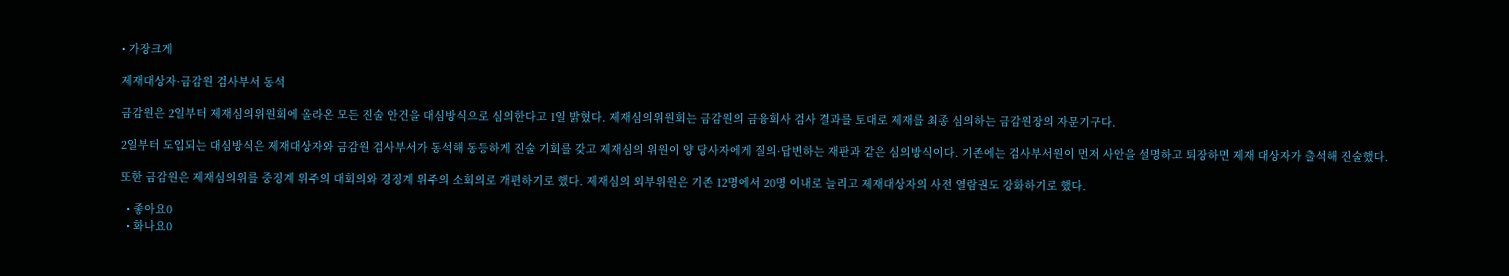• 가장크게

제재대상자·금감원 검사부서 동석

금감원은 2일부터 제재심의위원회에 올라온 모든 진술 안건을 대심방식으로 심의한다고 1일 밝혔다. 제재심의위원회는 금감원의 금융회사 검사 결과를 토대로 제재를 최종 심의하는 금감원장의 자문기구다.

2일부터 도입되는 대심방식은 제재대상자와 금감원 검사부서가 동석해 동등하게 진술 기회를 갖고 제재심의 위원이 양 당사자에게 질의·답변하는 재판과 같은 심의방식이다. 기존에는 검사부서원이 먼저 사안을 설명하고 퇴장하면 제재 대상자가 출석해 진술했다.

또한 금감원은 제재심의위를 중징계 위주의 대회의와 경징계 위주의 소회의로 개편하기로 했다. 제재심의 외부위원은 기존 12명에서 20명 이내로 늘리고 제재대상자의 사전 열람권도 강화하기로 했다.

  • 좋아요0
  • 화나요0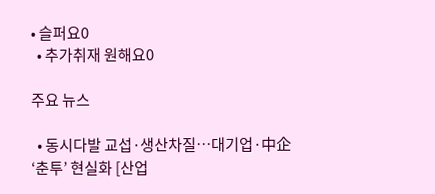• 슬퍼요0
  • 추가취재 원해요0

주요 뉴스

  • 동시다발 교섭·생산차질…대기업·中企 ‘춘투’ 현실화 [산업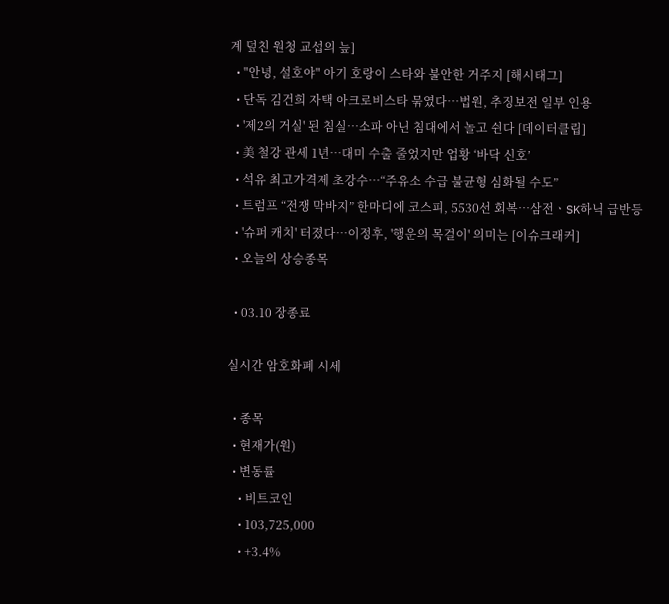계 덮친 원청 교섭의 늪]
  • "안녕, 설호야" 아기 호랑이 스타와 불안한 거주지 [해시태그]
  • 단독 김건희 자택 아크로비스타 묶였다…법원, 추징보전 일부 인용
  • '제2의 거실' 된 침실…소파 아닌 침대에서 놀고 쉰다 [데이터클립]
  • 美 철강 관세 1년…대미 수출 줄었지만 업황 ‘바닥 신호’
  • 석유 최고가격제 초강수…“주유소 수급 불균형 심화될 수도”
  • 트럼프 “전쟁 막바지” 한마디에 코스피, 5530선 회복⋯삼전ㆍSK하닉 급반등
  • '슈퍼 캐치' 터졌다⋯이정후, '행운의 목걸이' 의미는 [이슈크래커]
  • 오늘의 상승종목

  • 03.10 장종료

실시간 암호화폐 시세

  • 종목
  • 현재가(원)
  • 변동률
    • 비트코인
    • 103,725,000
    • +3.4%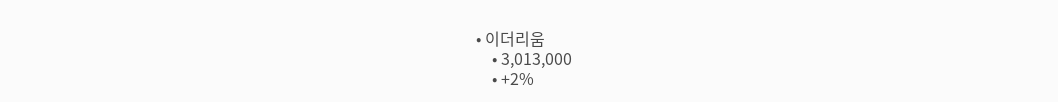• 이더리움
    • 3,013,000
    • +2%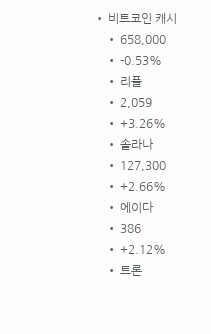• 비트코인 캐시
    • 658,000
    • -0.53%
    • 리플
    • 2,059
    • +3.26%
    • 솔라나
    • 127,300
    • +2.66%
    • 에이다
    • 386
    • +2.12%
    • 트론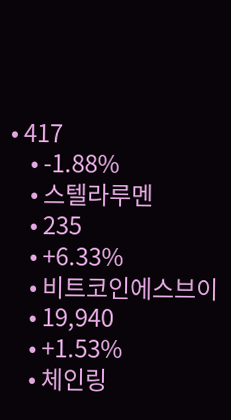• 417
    • -1.88%
    • 스텔라루멘
    • 235
    • +6.33%
    • 비트코인에스브이
    • 19,940
    • +1.53%
    • 체인링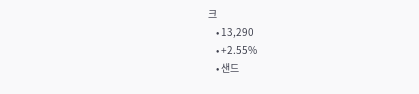크
    • 13,290
    • +2.55%
    • 샌드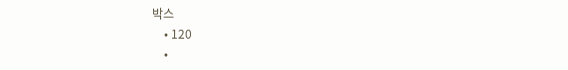박스
    • 120
    •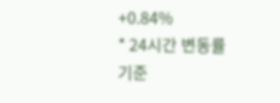+0.84%
* 24시간 변동률 기준